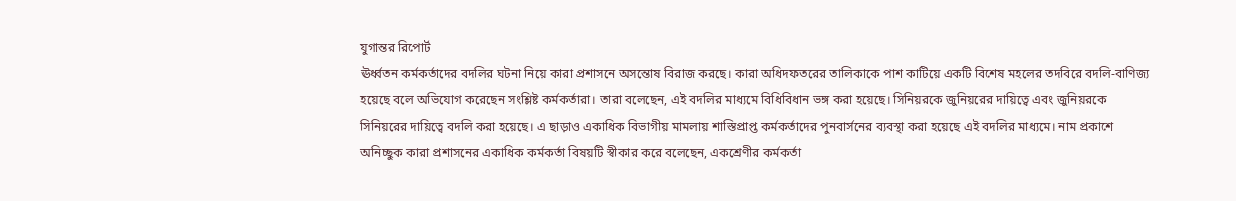যুগান্তর রিপোর্ট
ঊর্ধ্বতন কর্মকর্তাদের বদলির ঘটনা নিয়ে কারা প্রশাসনে অসন্তোষ বিরাজ করছে। কারা অধিদফতরের তালিকাকে পাশ কাটিয়ে একটি বিশেষ মহলের তদবিরে বদলি-বাণিজ্য হয়েছে বলে অভিযোগ করেছেন সংশ্লিষ্ট কর্মকর্তারা। তারা বলেছেন, এই বদলির মাধ্যমে বিধিবিধান ভঙ্গ করা হয়েছে। সিনিয়রকে জুনিয়রের দায়িত্বে এবং জুনিয়রকে সিনিয়রের দায়িত্বে বদলি করা হয়েছে। এ ছাড়াও একাধিক বিভাগীয় মামলায় শাস্তিপ্রাপ্ত কর্মকর্তাদের পুনবার্সনের ব্যবস্থা করা হয়েছে এই বদলির মাধ্যমে। নাম প্রকাশে অনিচ্ছুক কারা প্রশাসনের একাধিক কর্মকর্তা বিষয়টি স্বীকার করে বলেছেন, একশ্রেণীর কর্মকর্তা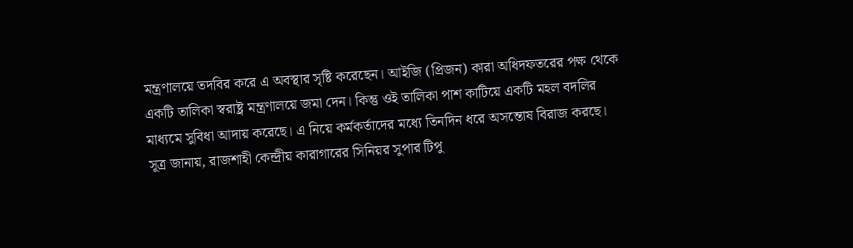মন্ত্রণালয়ে তদবির করে এ অবস্থার সৃষ্টি করেছেন। আইজি (প্রিজন) কারা অধিদফতরের পক্ষ থেকে একটি তালিকা স্বরাষ্ট্র মন্ত্রণালয়ে জমা দেন। কিন্তু ওই তালিকা পাশ কাটিয়ে একটি মহল বদলির মাধ্যমে সুবিধা আদায় করেছে। এ নিয়ে কর্মকর্তাদের মধ্যে তিনদিন ধরে অসন্তোষ বিরাজ করছে। সূত্র জানায়, রাজশাহী কেন্দ্রীয় কারাগারের সিনিয়র সুপার টিপু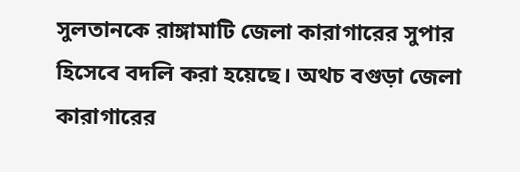সুলতানকে রাঙ্গামাটি জেলা কারাগারের সুপার হিসেবে বদলি করা হয়েছে। অথচ বগুড়া জেলা কারাগারের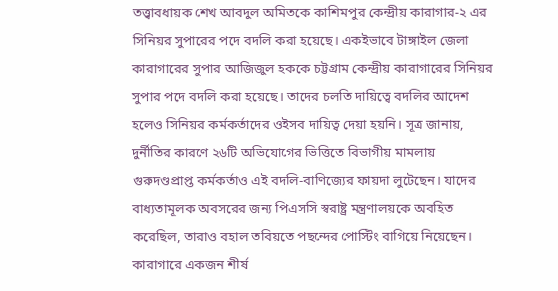তত্ত্বাবধায়ক শেখ আবদুল অমিতকে কাশিমপুর কেন্দ্রীয় কারাগার-২ এর সিনিয়র সুপারের পদে বদলি করা হয়েছে। একইভাবে টাঙ্গাইল জেলা কারাগারের সুপার আজিজুল হককে চট্টগ্রাম কেন্দ্রীয় কারাগারের সিনিয়র সুপার পদে বদলি করা হয়েছে। তাদের চলতি দায়িত্বে বদলির আদেশ হলেও সিনিয়র কর্মকর্তাদের ওইসব দায়িত্ব দেয়া হয়নি। সূত্র জানায়, দুর্নীতির কারণে ২৬টি অভিযোগের ভিত্তিতে বিভাগীয় মামলায় গুরুদণ্ডপ্রাপ্ত কর্মকর্তাও এই বদলি-বাণিজ্যের ফায়দা লুটেছেন। যাদের বাধ্যতামূলক অবসরের জন্য পিএসসি স্বরাষ্ট্র মন্ত্রণালয়কে অবহিত করেছিল, তারাও বহাল তবিয়তে পছন্দের পোস্টিং বাগিয়ে নিয়েছেন। কারাগারে একজন শীর্ষ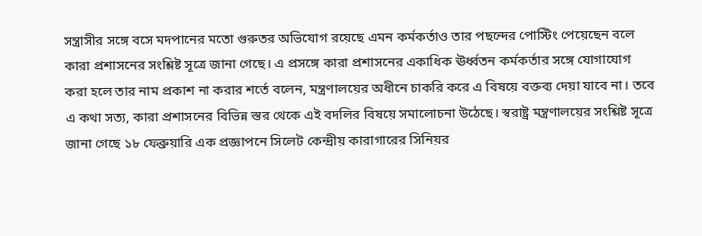সন্ত্রাসীর সঙ্গে বসে মদপানের মতো গুরুতর অভিযোগ রয়েছে এমন কর্মকর্তাও তার পছন্দের পোস্টিং পেয়েছেন বলে কারা প্রশাসনের সংশ্লিষ্ট সূত্রে জানা গেছে। এ প্রসঙ্গে কারা প্রশাসনের একাধিক ঊর্ধ্বতন কর্মকর্তার সঙ্গে যোগাযোগ করা হলে তার নাম প্রকাশ না করার শর্তে বলেন, মন্ত্রণালয়ের অধীনে চাকরি করে এ বিষয়ে বক্তব্য দেয়া যাবে না। তবে এ কথা সত্য, কারা প্রশাসনের বিভিন্ন স্তর থেকে এই বদলির বিষয়ে সমালোচনা উঠেছে। স্বরাষ্ট্র মন্ত্রণালয়ের সংশ্লিষ্ট সূত্রে জানা গেছে ১৮ ফেব্রুয়ারি এক প্রজ্ঞাপনে সিলেট কেন্দ্রীয় কারাগারের সিনিয়র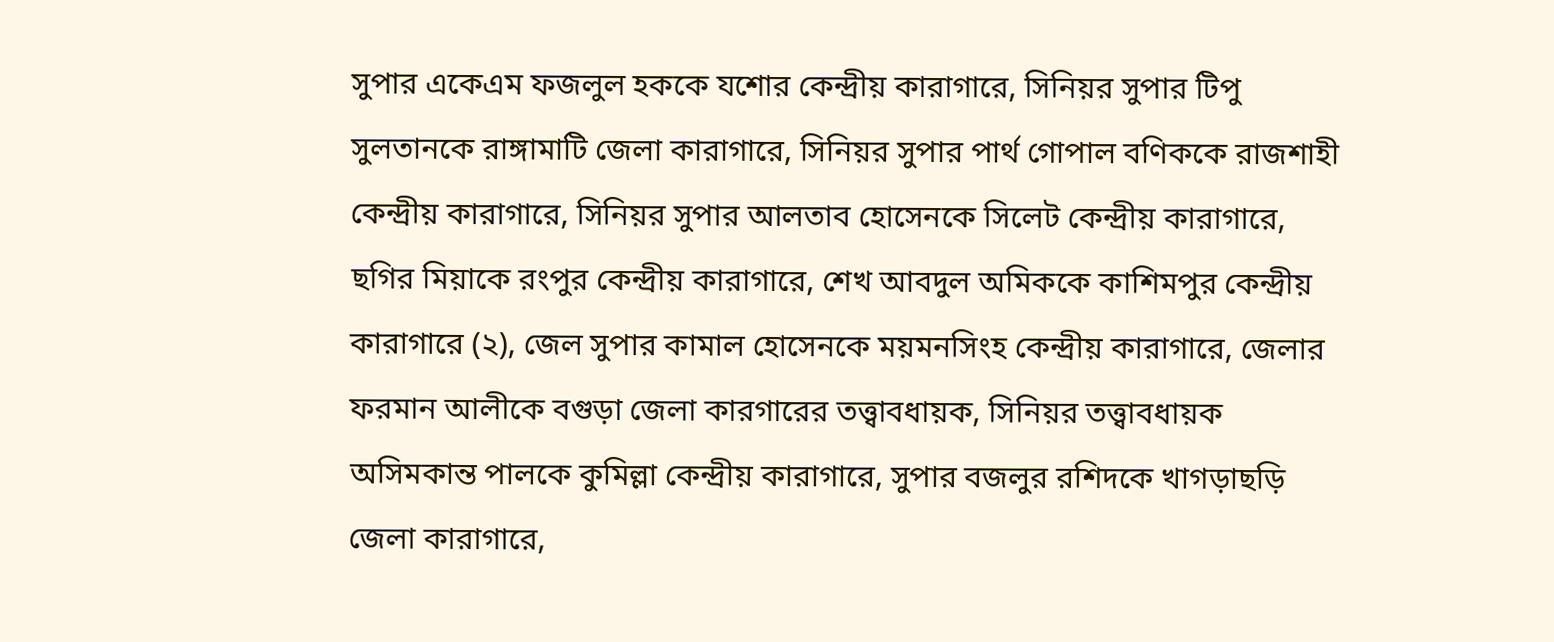সুপার একেএম ফজলুল হককে যশোর কেন্দ্রীয় কারাগারে, সিনিয়র সুপার টিপু সুলতানকে রাঙ্গামাটি জেলা কারাগারে, সিনিয়র সুপার পার্থ গোপাল বণিককে রাজশাহী কেন্দ্রীয় কারাগারে, সিনিয়র সুপার আলতাব হোসেনকে সিলেট কেন্দ্রীয় কারাগারে, ছগির মিয়াকে রংপুর কেন্দ্রীয় কারাগারে, শেখ আবদুল অমিককে কাশিমপুর কেন্দ্রীয় কারাগারে (২), জেল সুপার কামাল হোসেনকে ময়মনসিংহ কেন্দ্রীয় কারাগারে, জেলার ফরমান আলীকে বগুড়া জেলা কারগারের তত্ত্বাবধায়ক, সিনিয়র তত্ত্বাবধায়ক অসিমকান্ত পালকে কুমিল্লা কেন্দ্রীয় কারাগারে, সুপার বজলুর রশিদকে খাগড়াছড়ি জেলা কারাগারে,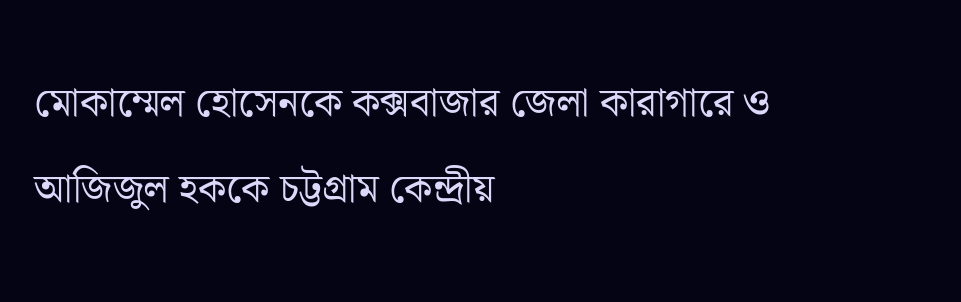মোকাম্মেল হোসেনকে কক্সবাজার জেলা কারাগারে ও আজিজুল হককে চট্টগ্রাম কেন্দ্রীয়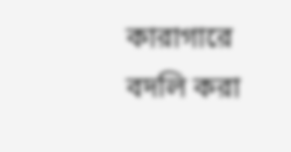কারাগারে বদলি করা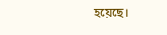হয়েছে।